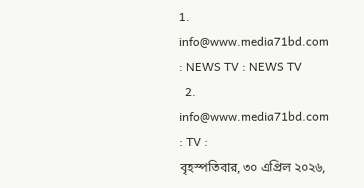1. info@www.media71bd.com : NEWS TV : NEWS TV
  2. info@www.media71bd.com : TV :
বৃহস্পতিবার, ৩০ এপ্রিল ২০২৬,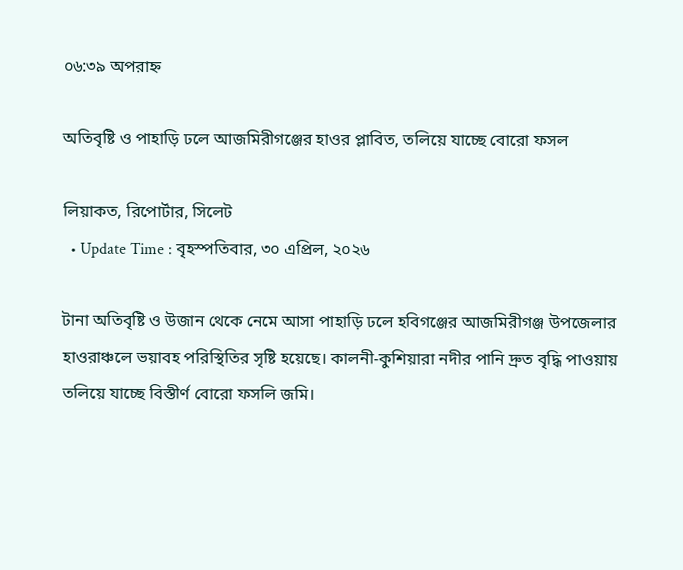০৬:৩৯ অপরাহ্ন

অতিবৃষ্টি ও পাহাড়ি ঢলে আজমিরীগঞ্জের হাওর প্লাবিত, তলিয়ে যাচ্ছে বোরো ফসল

লিয়াকত, রিপোর্টার, সিলেট
  • Update Time : বৃহস্পতিবার, ৩০ এপ্রিল, ২০২৬

টানা অতিবৃষ্টি ও উজান থেকে নেমে আসা পাহাড়ি ঢলে হবিগঞ্জের আজমিরীগঞ্জ উপজেলার হাওরাঞ্চলে ভয়াবহ পরিস্থিতির সৃষ্টি হয়েছে। কালনী-কুশিয়ারা নদীর পানি দ্রুত বৃদ্ধি পাওয়ায় তলিয়ে যাচ্ছে বিস্তীর্ণ বোরো ফসলি জমি।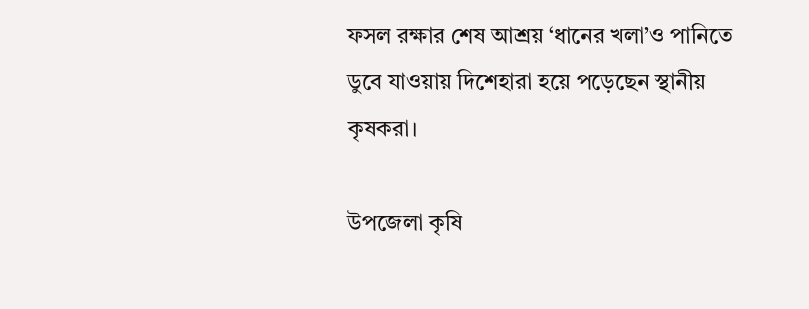ফসল রক্ষার শেষ আশ্রয় ‘ধানের খলা’ও পানিতে ডুবে যাওয়ায় দিশেহারা হয়ে পড়েছেন স্থানীয় কৃষকরা।

উপজেলা কৃষি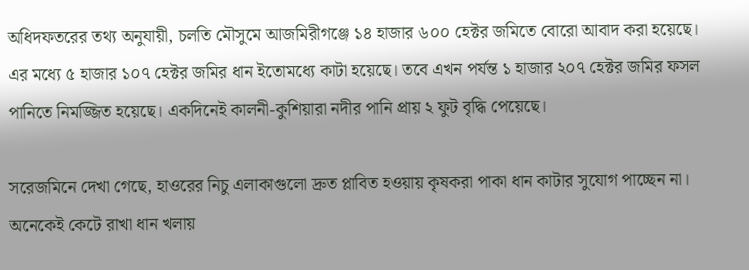অধিদফতরের তথ্য অনুযায়ী, চলতি মৌসুমে আজমিরীগঞ্জে ১৪ হাজার ৬০০ হেক্টর জমিতে বোরো আবাদ করা হয়েছে। এর মধ্যে ৫ হাজার ১০৭ হেক্টর জমির ধান ইতোমধ্যে কাটা হয়েছে। তবে এখন পর্যন্ত ১ হাজার ২০৭ হেক্টর জমির ফসল পানিতে নিমজ্জিত হয়েছে। একদিনেই কালনী-কুশিয়ারা নদীর পানি প্রায় ২ ফুট বৃদ্ধি পেয়েছে।

সরেজমিনে দেখা গেছে, হাওরের নিচু এলাকাগুলো দ্রুত প্লাবিত হওয়ায় কৃষকরা পাকা ধান কাটার সুযোগ পাচ্ছেন না। অনেকেই কেটে রাখা ধান খলায়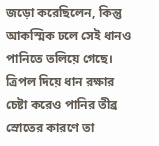জড়ো করেছিলেন, কিন্তু আকস্মিক ঢলে সেই ধানও পানিতে তলিয়ে গেছে। ত্রিপল দিয়ে ধান রক্ষার চেষ্টা করেও পানির তীব্র স্রোতের কারণে তা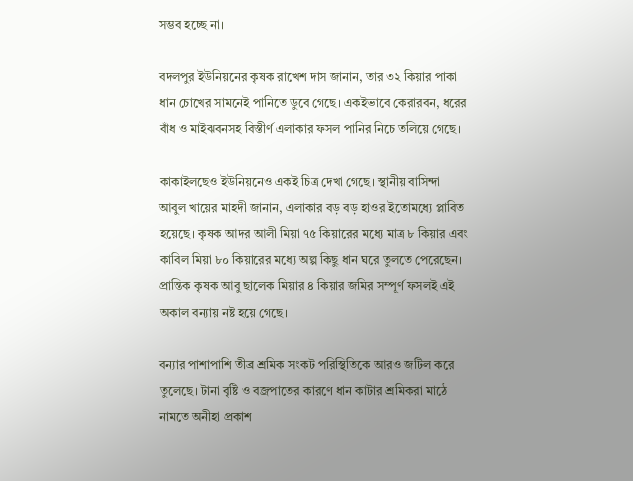সম্ভব হচ্ছে না।

বদলপুর ইউনিয়নের কৃষক রাখেশ দাস জানান, তার ৩২ কিয়ার পাকা ধান চোখের সামনেই পানিতে ডুবে গেছে। একইভাবে কেরারবন, ধরের বাঁধ ও মাইঝবনসহ বিস্তীর্ণ এলাকার ফসল পানির নিচে তলিয়ে গেছে।

কাকাইলছেও ইউনিয়নেও একই চিত্র দেখা গেছে। স্থানীয় বাসিন্দা আবুল খায়ের মাহদী জানান, এলাকার বড় বড় হাওর ইতোমধ্যে প্লাবিত হয়েছে। কৃষক আদর আলী মিয়া ৭৫ কিয়ারের মধ্যে মাত্র ৮ কিয়ার এবং কাবিল মিয়া ৮০ কিয়ারের মধ্যে অল্প কিছু ধান ঘরে তুলতে পেরেছেন। প্রান্তিক কৃষক আবু ছালেক মিয়ার ৪ কিয়ার জমির সম্পূর্ণ ফসলই এই অকাল বন্যায় নষ্ট হয়ে গেছে।

বন্যার পাশাপাশি তীব্র শ্রমিক সংকট পরিস্থিতিকে আরও জটিল করে তুলেছে। টানা বৃষ্টি ও বজ্রপাতের কারণে ধান কাটার শ্রমিকরা মাঠে নামতে অনীহা প্রকাশ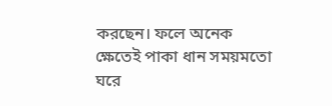করছেন। ফলে অনেক ক্ষেতেই পাকা ধান সময়মতো ঘরে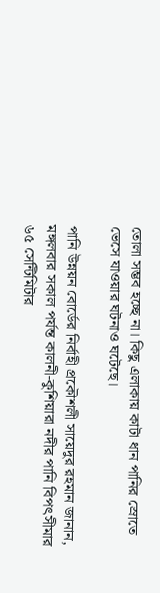তোলা সম্ভব হচ্ছে না। কিছু এলাকায় কাটা ধান পানির স্রোতে ভেসে যাওয়ার ঘটনাও ঘটেছে।

পানি উন্নয়ন বোর্ডের নির্বাহী প্রকৌশলী সায়েদুর রহমান জানান, মঙ্গলবার সকাল পর্যন্ত কালনী-কুশিয়ারা নদীর পানি বিপৎসীমার ৬৫ সেন্টিমিটার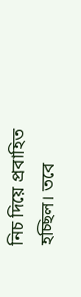নিচ দিয়ে প্রবাহিত হচ্ছিল। তবে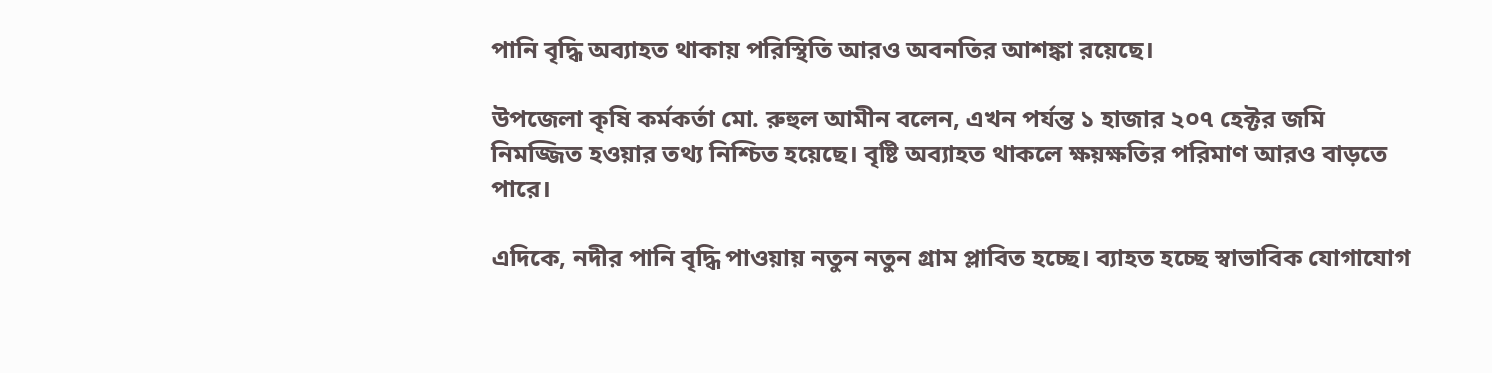পানি বৃদ্ধি অব্যাহত থাকায় পরিস্থিতি আরও অবনতির আশঙ্কা রয়েছে।

উপজেলা কৃষি কর্মকর্তা মো. রুহুল আমীন বলেন, এখন পর্যন্ত ১ হাজার ২০৭ হেক্টর জমি নিমজ্জিত হওয়ার তথ্য নিশ্চিত হয়েছে। বৃষ্টি অব্যাহত থাকলে ক্ষয়ক্ষতির পরিমাণ আরও বাড়তে পারে।

এদিকে, নদীর পানি বৃদ্ধি পাওয়ায় নতুন নতুন গ্রাম প্লাবিত হচ্ছে। ব্যাহত হচ্ছে স্বাভাবিক যোগাযোগ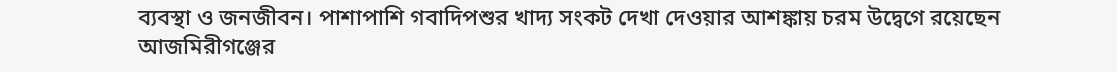ব্যবস্থা ও জনজীবন। পাশাপাশি গবাদিপশুর খাদ্য সংকট দেখা দেওয়ার আশঙ্কায় চরম উদ্বেগে রয়েছেন আজমিরীগঞ্জের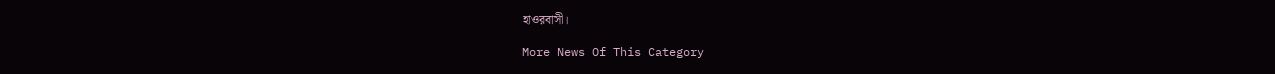হাওরবাসী।

More News Of This Category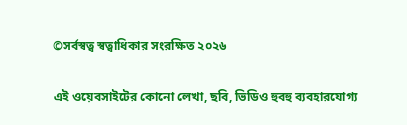©সর্বস্বত্ব স্বত্বাধিকার সংরক্ষিত ২০২৬

এই ওয়েবসাইটের কোনো লেখা, ছবি, ভিডিও হুবহু ব্যবহারযোগ্য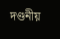দণ্ডনীয়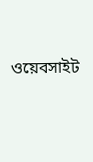ওয়েবসাইট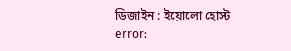ডিজাইন : ইয়োলো হোস্ট
error: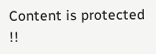Content is protected !!